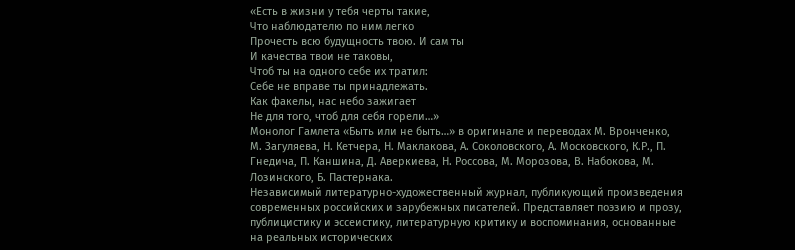«Есть в жизни у тебя черты такие,
Что наблюдателю по ним легко
Прочесть всю будущность твою. И сам ты
И качества твои не таковы,
Чтоб ты на одного себе их тратил:
Себе не вправе ты принадлежать.
Как факелы, нас небо зажигает
Не для того, чтоб для себя горели…»
Монолог Гамлета «Быть или не быть…» в оригинале и переводах М. Вронченко, М. Загуляева, Н. Кетчера, Н. Маклакова, А. Соколовского, А. Московского, К.Р., П. Гнедича, П. Каншина, Д. Аверкиева, Н. Россова, М. Морозова, В. Набокова, М. Лозинского, Б. Пастернака.
Независимый литературно-художественный журнал, публикующий произведения современных российских и зарубежных писателей. Представляет поэзию и прозу, публицистику и эссеистику, литературную критику и воспоминания, основанные на реальных исторических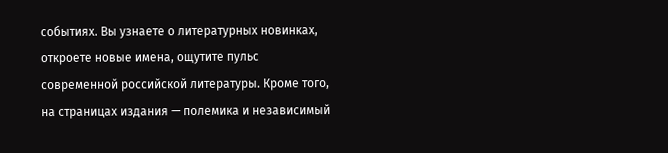событиях. Вы узнаете о литературных новинках, откроете новые имена, ощутите пульс современной российской литературы. Кроме того, на страницах издания — полемика и независимый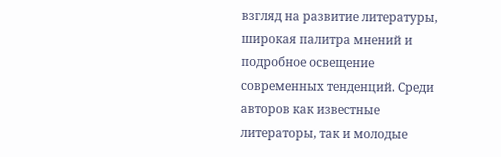взгляд на развитие литературы, широкая палитра мнений и подробное освещение современных тенденций. Среди авторов как известные литераторы, так и молодые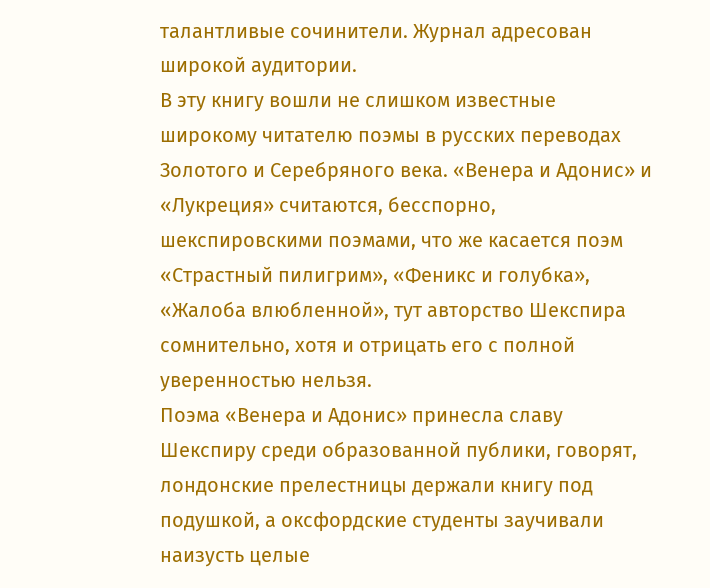талантливые сочинители. Журнал адресован широкой аудитории.
В эту книгу вошли не слишком известные широкому читателю поэмы в русских переводах Золотого и Серебряного века. «Венера и Адонис» и «Лукреция» считаются, бесспорно, шекспировскими поэмами, что же касается поэм «Страстный пилигрим», «Феникс и голубка», «Жалоба влюбленной», тут авторство Шекспира сомнительно, хотя и отрицать его с полной уверенностью нельзя.
Поэма «Венера и Адонис» принесла славу Шекспиру среди образованной публики, говорят, лондонские прелестницы держали книгу под подушкой, а оксфордские студенты заучивали наизусть целые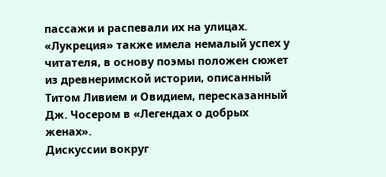пассажи и распевали их на улицах. «Лукреция» также имела немалый успех у читателя, в основу поэмы положен сюжет из древнеримской истории, описанный Титом Ливием и Овидием, пересказанный Дж. Чосером в «Легендах о добрых женах».
Дискуссии вокруг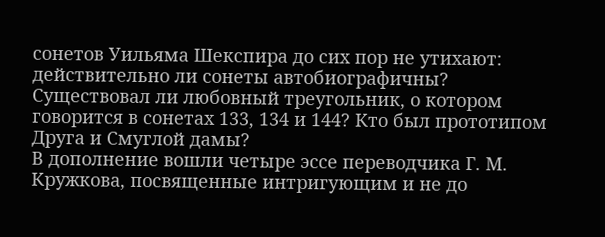сонетов Уильяма Шекспира до сих пор не утихают: действительно ли сонеты автобиографичны? Существовал ли любовный треугольник, о котором говорится в сонетах 133, 134 и 144? Кто был прототипом Друга и Смуглой дамы?
В дополнение вошли четыре эссе переводчика Г. М. Кружкова, посвященные интригующим и не до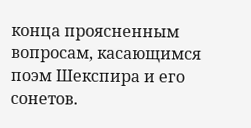конца проясненным вопросам, касающимся поэм Шекспира и его сонетов.